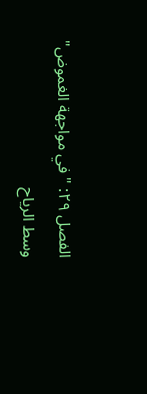الفصل ٢٩: "في مواجهة الغموض"
وسط الرياح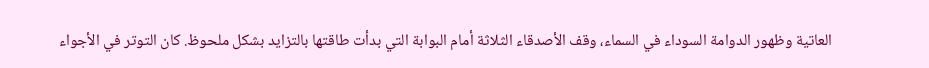العاتية وظهور الدوامة السوداء في السماء، وقف الأصدقاء الثلاثة أمام البوابة التي بدأت طاقتها بالتزايد بشكل ملحوظ. كان التوتر في الأجواء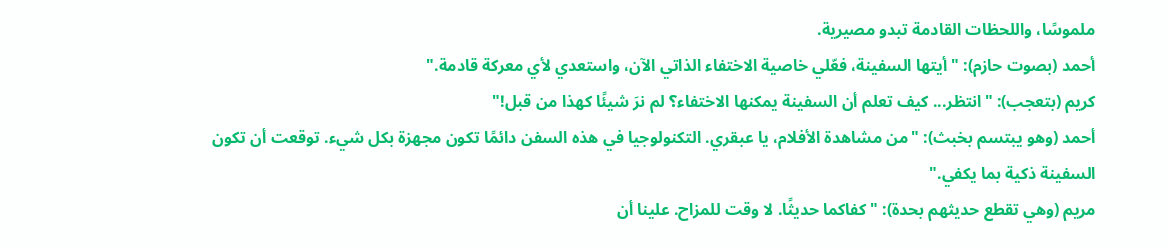ملموسًا، واللحظات القادمة تبدو مصيرية.
أحمد (بصوت حازم): "أيتها السفينة، فعّلي خاصية الاختفاء الذاتي الآن، واستعدي لأي معركة قادمة."
كريم (بتعجب): "انتظر... كيف تعلم أن السفينة يمكنها الاختفاء؟ لم نرَ شيئًا كهذا من قبل!"
أحمد (وهو يبتسم بخبث): "من مشاهدة الأفلام، يا عبقري. التكنولوجيا في هذه السفن دائمًا تكون مجهزة بكل شيء. توقعت أن تكون السفينة ذكية بما يكفي."
مريم (وهي تقطع حديثهم بحدة): "كفاكما حديثًا. لا وقت للمزاح. علينا أن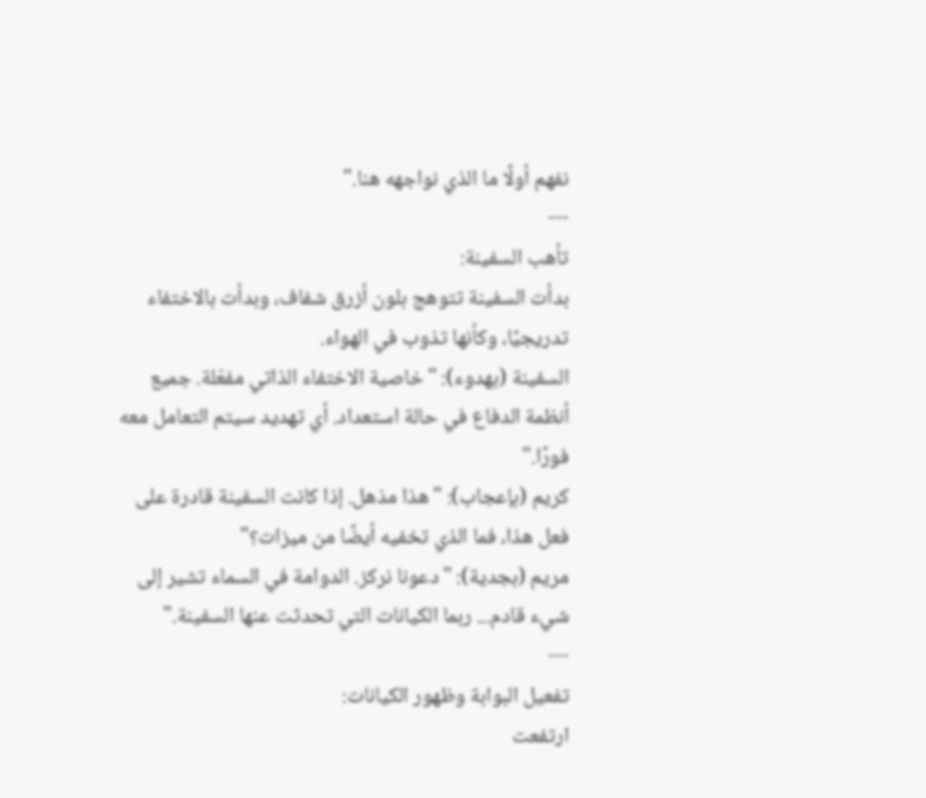نفهم أولًا ما الذي نواجهه هنا."
---
تأهب السفينة:
بدأت السفينة تتوهج بلون أزرق شفاف، وبدأت بالاختفاء تدريجيًا، وكأنها تذوب في الهواء.
السفينة (بهدوء): "خاصية الاختفاء الذاتي مفعّلة. جميع أنظمة الدفاع في حالة استعداد. أي تهديد سيتم التعامل معه فورًا."
كريم (بإعجاب): "هذا مذهل. إذا كانت السفينة قادرة على فعل هذا، فما الذي تخفيه أيضًا من ميزات؟"
مريم (بجدية): "دعونا نركز. الدوامة في السماء تشير إلى شيء قادم... ربما الكيانات التي تحدثت عنها السفينة."
---
تفعيل البوابة وظهور الكيانات:
ارتفعت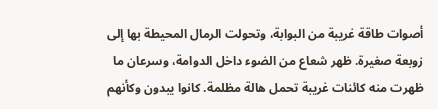أصوات طاقة غريبة من البوابة، وتحولت الرمال المحيطة بها إلى زوبعة صغيرة. ظهر شعاع من الضوء داخل الدوامة، وسرعان ما ظهرت منه كائنات غريبة تحمل هالة مظلمة. كانوا يبدون وكأنهم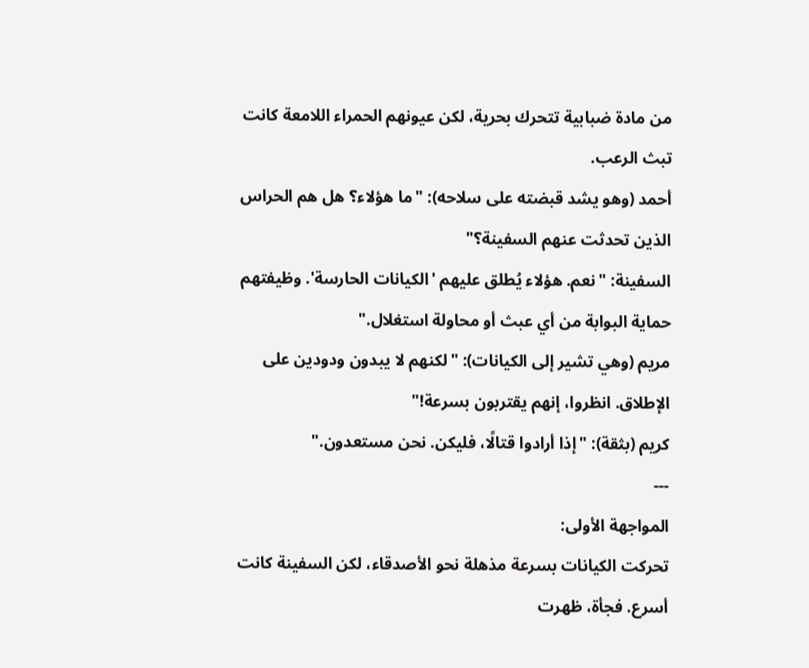من مادة ضبابية تتحرك بحرية، لكن عيونهم الحمراء اللامعة كانت تبث الرعب.
أحمد (وهو يشد قبضته على سلاحه): "ما هؤلاء؟ هل هم الحراس الذين تحدثت عنهم السفينة؟"
السفينة: "نعم. هؤلاء يُطلق عليهم 'الكيانات الحارسة'. وظيفتهم حماية البوابة من أي عبث أو محاولة استغلال."
مريم (وهي تشير إلى الكيانات): "لكنهم لا يبدون ودودين على الإطلاق. انظروا، إنهم يقتربون بسرعة!"
كريم (بثقة): "إذا أرادوا قتالًا، فليكن. نحن مستعدون."
---
المواجهة الأولى:
تحركت الكيانات بسرعة مذهلة نحو الأصدقاء، لكن السفينة كانت أسرع. فجأة، ظهرت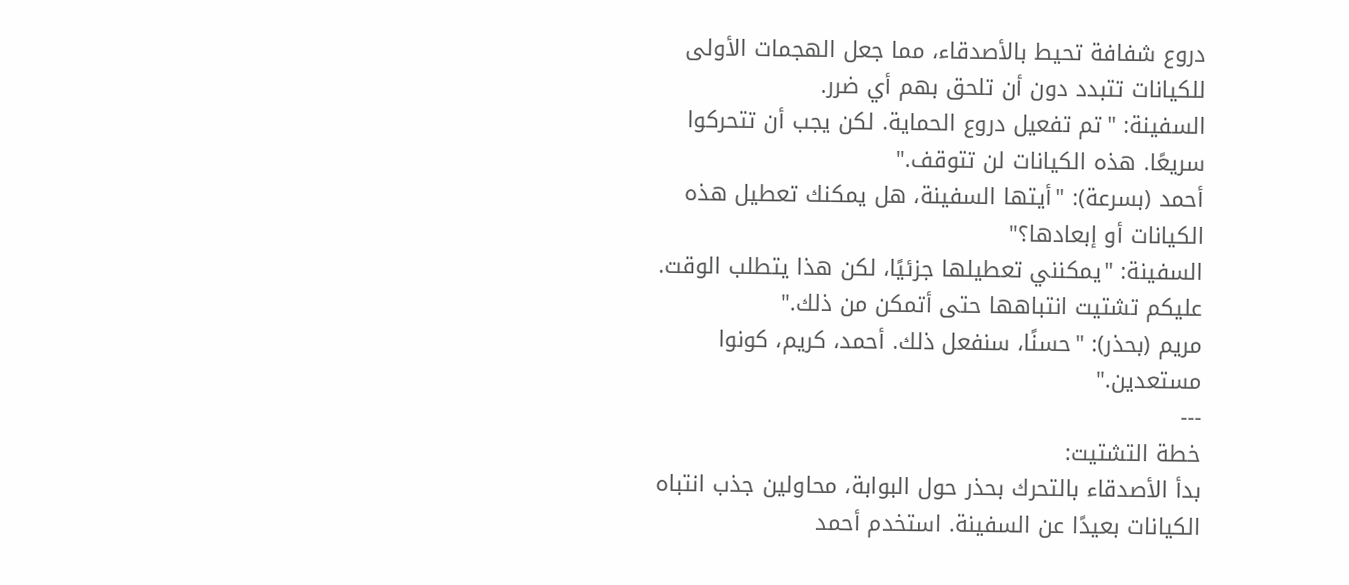دروع شفافة تحيط بالأصدقاء، مما جعل الهجمات الأولى للكيانات تتبدد دون أن تلحق بهم أي ضرر.
السفينة: "تم تفعيل دروع الحماية. لكن يجب أن تتحركوا سريعًا. هذه الكيانات لن تتوقف."
أحمد (بسرعة): "أيتها السفينة، هل يمكنك تعطيل هذه الكيانات أو إبعادها؟"
السفينة: "يمكنني تعطيلها جزئيًا، لكن هذا يتطلب الوقت. عليكم تشتيت انتباهها حتى أتمكن من ذلك."
مريم (بحذر): "حسنًا، سنفعل ذلك. أحمد، كريم، كونوا مستعدين."
---
خطة التشتيت:
بدأ الأصدقاء بالتحرك بحذر حول البوابة، محاولين جذب انتباه الكيانات بعيدًا عن السفينة. استخدم أحمد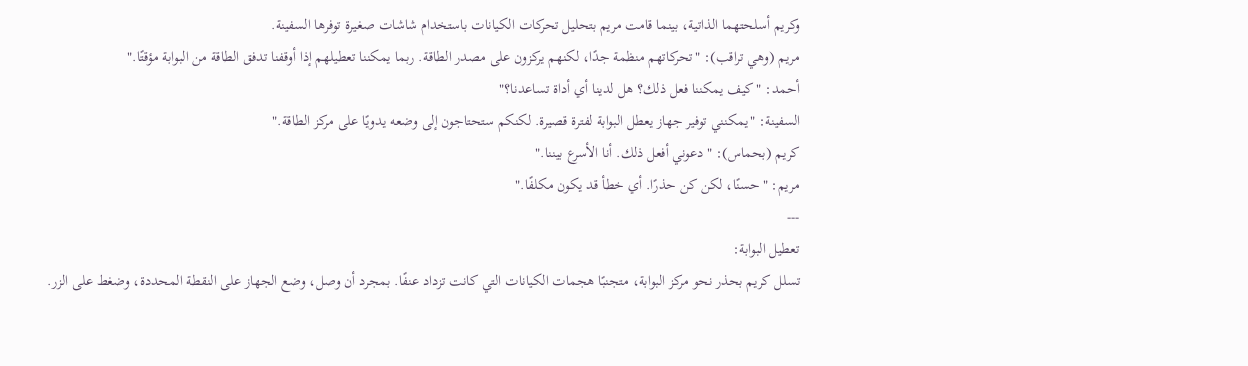وكريم أسلحتهما الذاتية، بينما قامت مريم بتحليل تحركات الكيانات باستخدام شاشات صغيرة توفرها السفينة.
مريم (وهي تراقب): "تحركاتهم منظمة جدًا، لكنهم يركزون على مصدر الطاقة. ربما يمكننا تعطيلهم إذا أوقفنا تدفق الطاقة من البوابة مؤقتًا."
أحمد: "كيف يمكننا فعل ذلك؟ هل لدينا أي أداة تساعدنا؟"
السفينة: "يمكنني توفير جهاز يعطل البوابة لفترة قصيرة. لكنكم ستحتاجون إلى وضعه يدويًا على مركز الطاقة."
كريم (بحماس): "دعوني أفعل ذلك. أنا الأسرع بيننا."
مريم: "حسنًا، لكن كن حذرًا. أي خطأ قد يكون مكلفًا."
---
تعطيل البوابة:
تسلل كريم بحذر نحو مركز البوابة، متجنبًا هجمات الكيانات التي كانت تزداد عنفًا. بمجرد أن وصل، وضع الجهاز على النقطة المحددة، وضغط على الزر.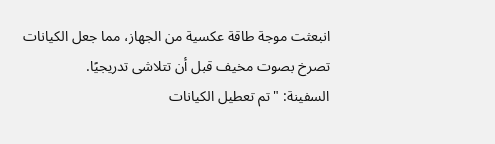انبعثت موجة طاقة عكسية من الجهاز، مما جعل الكيانات تصرخ بصوت مخيف قبل أن تتلاشى تدريجيًا.
السفينة: "تم تعطيل الكيانات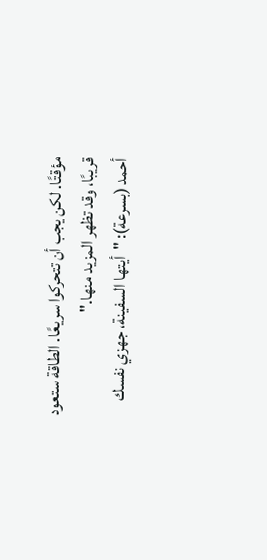مؤقتًا. لكن يجب أن تتحركوا سريعًا. الطاقة ستعود قريبًا، وقد تظهر المزيد منها."
أحمد (بسرعة): "أيتها السفينة، جهزي نفسك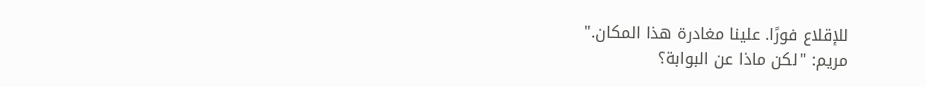للإقلاع فورًا. علينا مغادرة هذا المكان."
مريم: "لكن ماذا عن البوابة؟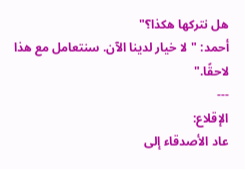هل نتركها هكذا؟"
أحمد: "لا خيار لدينا الآن. سنتعامل مع هذا لاحقًا."
---
الإقلاع:
عاد الأصدقاء إلى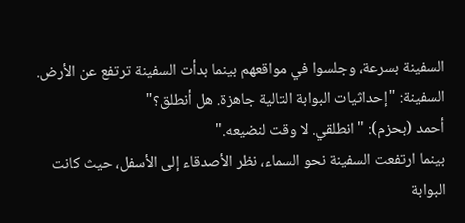السفينة بسرعة، وجلسوا في مواقعهم بينما بدأت السفينة ترتفع عن الأرض.
السفينة: "إحداثيات البوابة التالية جاهزة. هل أنطلق؟"
أحمد (بحزم): "انطلقي. لا وقت لنضيعه."
بينما ارتفعت السفينة نحو السماء، نظر الأصدقاء إلى الأسفل، حيث كانت البوابة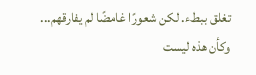تغلق ببطء. لكن شعورًا غامضًا لم يفارقهم... وكأن هذه ليست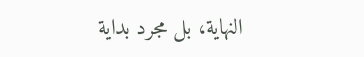النهاية، بل مجرد بداية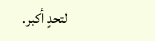لتحدٍ أكبر.